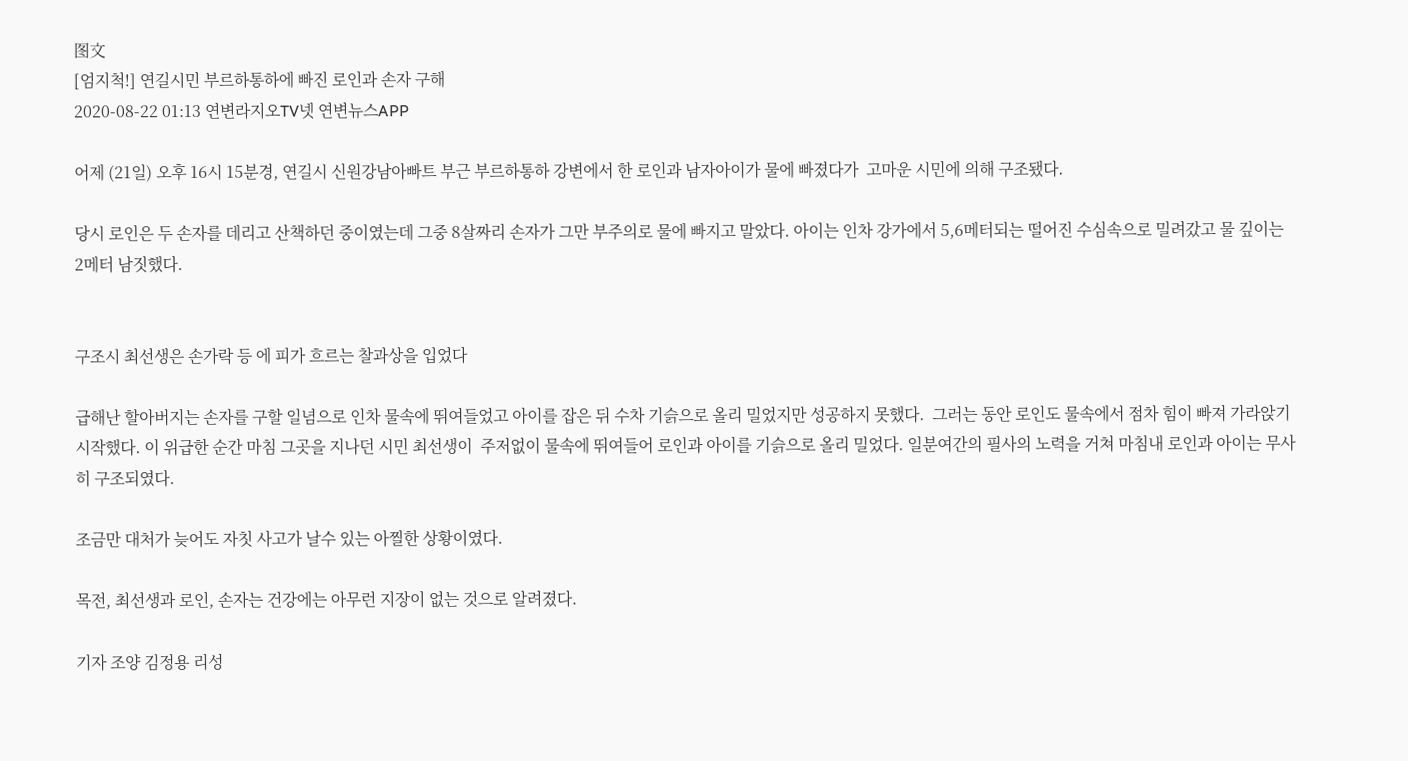图文
[엄지척!] 연길시민 부르하통하에 빠진 로인과 손자 구해
2020-08-22 01:13 연변라지오TV넷 연변뉴스APP

어제 (21일) 오후 16시 15분경, 연길시 신원강남아빠트 부근 부르하통하 강변에서 한 로인과 남자아이가 물에 빠졌다가  고마운 시민에 의해 구조됐다.

당시 로인은 두 손자를 데리고 산책하던 중이였는데 그중 8살짜리 손자가 그만 부주의로 물에 빠지고 말았다. 아이는 인차 강가에서 5,6메터되는 떨어진 수심속으로 밀려갔고 물 깊이는 2메터 남짓했다.


구조시 최선생은 손가락 등 에 피가 흐르는 찰과상을 입었다

급해난 할아버지는 손자를 구할 일념으로 인차 물속에 뛰여들었고 아이를 잡은 뒤 수차 기슭으로 올리 밀었지만 성공하지 못했다.  그러는 동안 로인도 물속에서 점차 힘이 빠져 가라앉기 시작했다. 이 위급한 순간 마침 그곳을 지나던 시민 최선생이  주저없이 물속에 뛰여들어 로인과 아이를 기슭으로 올리 밀었다. 일분여간의 필사의 노력을 거쳐 마침내 로인과 아이는 무사히 구조되였다.

조금만 대처가 늦어도 자칫 사고가 날수 있는 아찔한 상황이였다.

목전, 최선생과 로인, 손자는 건강에는 아무런 지장이 없는 것으로 알려졌다.

기자 조양 김정용 리성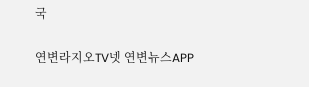국

연변라지오TV넷 연변뉴스APP